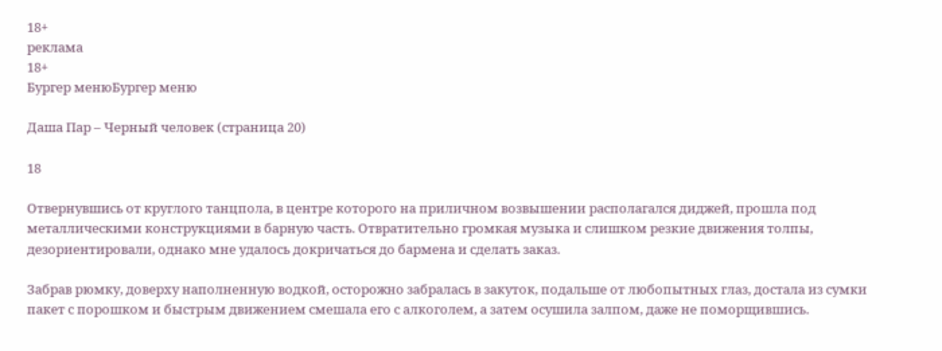18+
реклама
18+
Бургер менюБургер меню

Даша Пар – Черный человек (страница 20)

18

Отвернувшись от круглого танцпола, в центре которого на приличном возвышении располагался диджей, прошла под металлическими конструкциями в барную часть. Отвратительно громкая музыка и слишком резкие движения толпы, дезориентировали, однако мне удалось докричаться до бармена и сделать заказ.

Забрав рюмку, доверху наполненную водкой, осторожно забралась в закуток, подальше от любопытных глаз, достала из сумки пакет с порошком и быстрым движением смешала его с алкоголем, а затем осушила залпом, даже не поморщившись.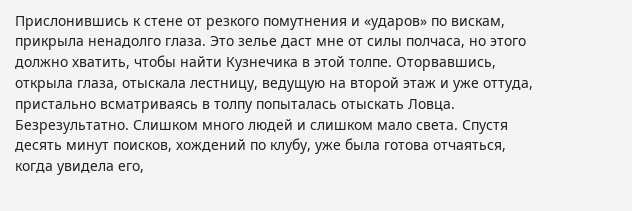Прислонившись к стене от резкого помутнения и «ударов» по вискам, прикрыла ненадолго глаза. Это зелье даст мне от силы полчаса, но этого должно хватить, чтобы найти Кузнечика в этой толпе. Оторвавшись, открыла глаза, отыскала лестницу, ведущую на второй этаж и уже оттуда, пристально всматриваясь в толпу попыталась отыскать Ловца. Безрезультатно. Слишком много людей и слишком мало света. Спустя десять минут поисков, хождений по клубу, уже была готова отчаяться, когда увидела его,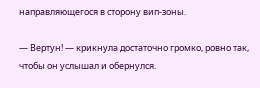направляющегося в сторону вип-зоны.

— Вертун! — крикнула достаточно громко, ровно так, чтобы он услышал и обернулся.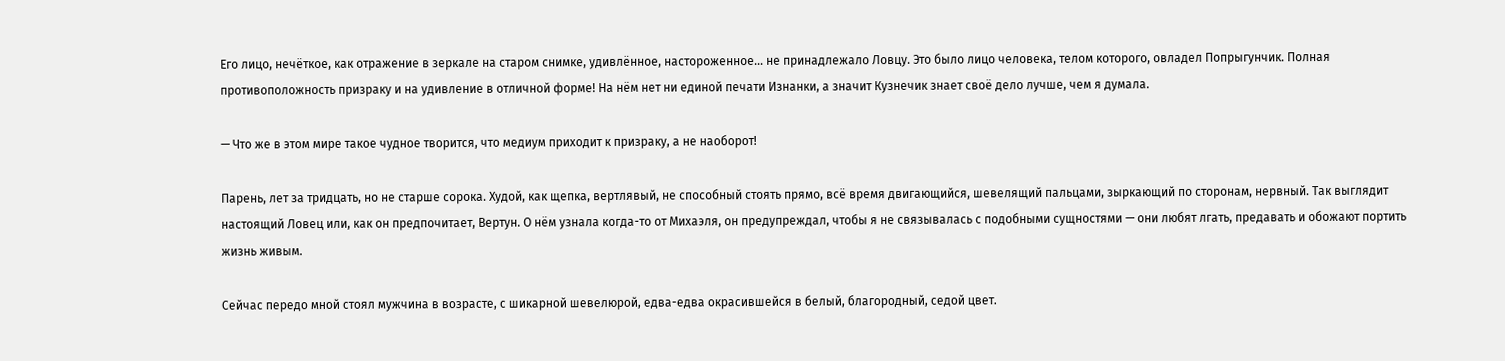Его лицо, нечёткое, как отражение в зеркале на старом снимке, удивлённое, настороженное… не принадлежало Ловцу. Это было лицо человека, телом которого, овладел Попрыгунчик. Полная противоположность призраку и на удивление в отличной форме! На нём нет ни единой печати Изнанки, а значит Кузнечик знает своё дело лучше, чем я думала.

— Что же в этом мире такое чудное творится, что медиум приходит к призраку, а не наоборот!

Парень, лет за тридцать, но не старше сорока. Худой, как щепка, вертлявый, не способный стоять прямо, всё время двигающийся, шевелящий пальцами, зыркающий по сторонам, нервный. Так выглядит настоящий Ловец или, как он предпочитает, Вертун. О нём узнала когда-то от Михаэля, он предупреждал, чтобы я не связывалась с подобными сущностями — они любят лгать, предавать и обожают портить жизнь живым.

Сейчас передо мной стоял мужчина в возрасте, с шикарной шевелюрой, едва-едва окрасившейся в белый, благородный, седой цвет.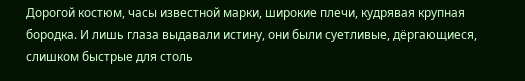Дорогой костюм, часы известной марки, широкие плечи, кудрявая крупная бородка. И лишь глаза выдавали истину, они были суетливые, дёргающиеся, слишком быстрые для столь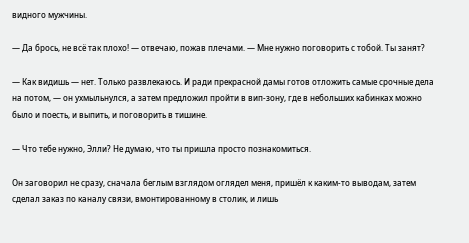видного мужчины.

— Да брось, не всё так плохо! — отвечаю, пожав плечами. — Мне нужно поговорить с тобой. Ты занят?

— Как видишь — нет. Только развлекаюсь. И ради прекрасной дамы готов отложить самые срочные дела на потом, — он ухмыльнулся, а затем предложил пройти в вип-зону, где в небольших кабинках можно было и поесть, и выпить, и поговорить в тишине.

— Что тебе нужно, Элли? Не думаю, что ты пришла просто познакомиться.

Он заговорил не сразу, сначала беглым взглядом оглядел меня, пришёл к каким-то выводам, затем сделал заказ по каналу связи, вмонтированному в столик, и лишь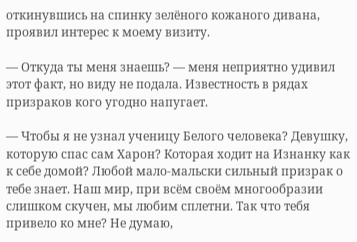откинувшись на спинку зелёного кожаного дивана, проявил интерес к моему визиту.

— Откуда ты меня знаешь? — меня неприятно удивил этот факт, но виду не подала. Известность в рядах призраков кого угодно напугает.

— Чтобы я не узнал ученицу Белого человека? Девушку, которую спас сам Харон? Которая ходит на Изнанку как к себе домой? Любой мало-мальски сильный призрак о тебе знает. Наш мир, при всём своём многообразии слишком скучен, мы любим сплетни. Так что тебя привело ко мне? Не думаю,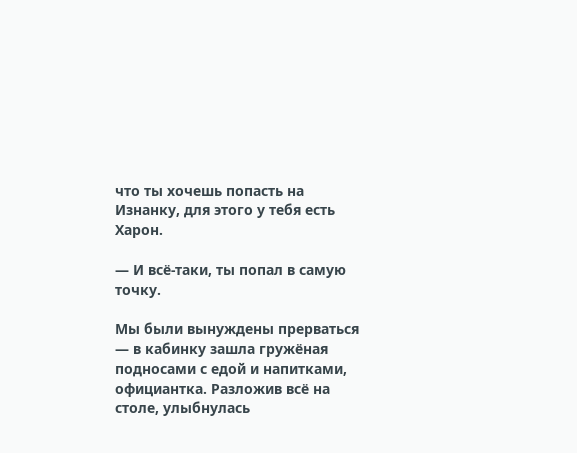что ты хочешь попасть на Изнанку, для этого у тебя есть Харон.

— И всё-таки, ты попал в самую точку.

Мы были вынуждены прерваться — в кабинку зашла гружёная подносами с едой и напитками, официантка. Разложив всё на столе, улыбнулась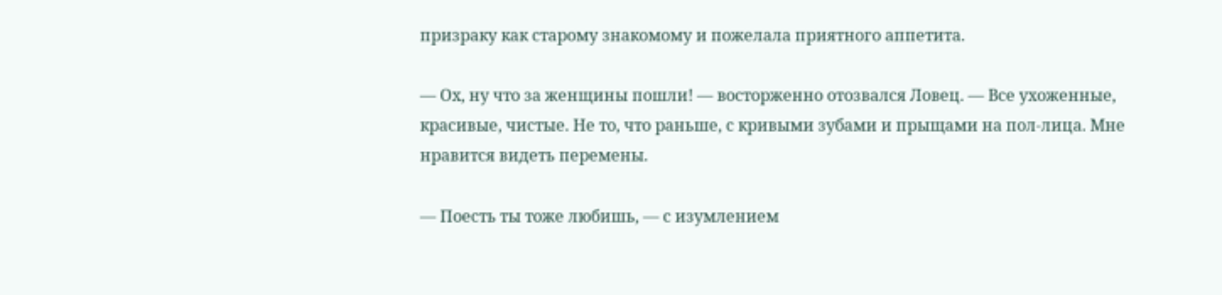призраку как старому знакомому и пожелала приятного аппетита.

— Ох, ну что за женщины пошли! — восторженно отозвался Ловец. — Все ухоженные, красивые, чистые. Не то, что раньше, с кривыми зубами и прыщами на пол-лица. Мне нравится видеть перемены.

— Поесть ты тоже любишь, — с изумлением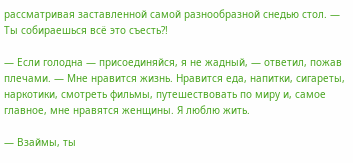рассматривая заставленной самой разнообразной снедью стол. — Ты собираешься всё это съесть?!

— Если голодна — присоединяйся, я не жадный, — ответил, пожав плечами. — Мне нравится жизнь. Нравится еда, напитки, сигареты, наркотики, смотреть фильмы, путешествовать по миру и, самое главное, мне нравятся женщины. Я люблю жить.

— Взаймы, ты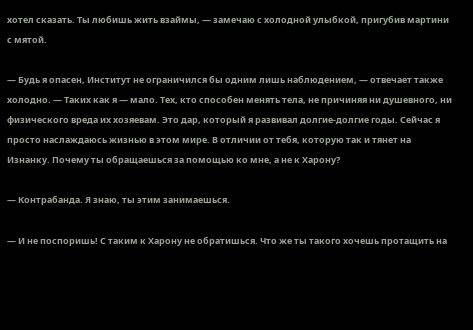хотел сказать. Ты любишь жить взаймы, — замечаю с холодной улыбкой, пригубив мартини с мятой.

— Будь я опасен, Институт не ограничился бы одним лишь наблюдением, — отвечает также холодно. — Таких как я — мало. Тех, кто способен менять тела, не причиняя ни душевного, ни физического вреда их хозяевам. Это дар, который я развивал долгие-долгие годы. Сейчас я просто наслаждаюсь жизнью в этом мире. В отличии от тебя, которую так и тянет на Изнанку. Почему ты обращаешься за помощью ко мне, а не к Харону?

— Контрабанда. Я знаю, ты этим занимаешься.

— И не поспоришь! С таким к Харону не обратишься. Что же ты такого хочешь протащить на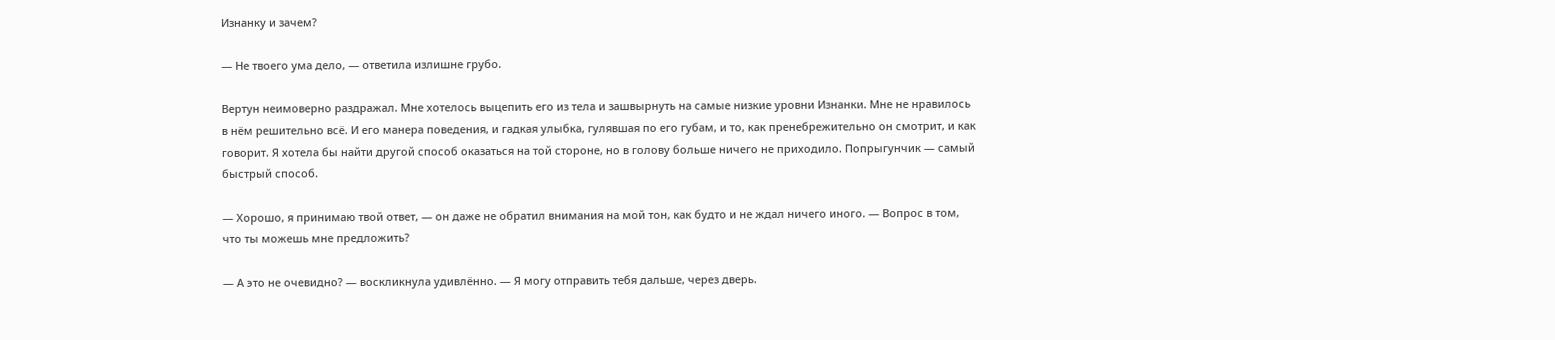Изнанку и зачем?

— Не твоего ума дело, — ответила излишне грубо.

Вертун неимоверно раздражал. Мне хотелось выцепить его из тела и зашвырнуть на самые низкие уровни Изнанки. Мне не нравилось в нём решительно всё. И его манера поведения, и гадкая улыбка, гулявшая по его губам, и то, как пренебрежительно он смотрит, и как говорит. Я хотела бы найти другой способ оказаться на той стороне, но в голову больше ничего не приходило. Попрыгунчик — самый быстрый способ.

— Хорошо, я принимаю твой ответ, — он даже не обратил внимания на мой тон, как будто и не ждал ничего иного. — Вопрос в том, что ты можешь мне предложить?

— А это не очевидно? — воскликнула удивлённо. — Я могу отправить тебя дальше, через дверь.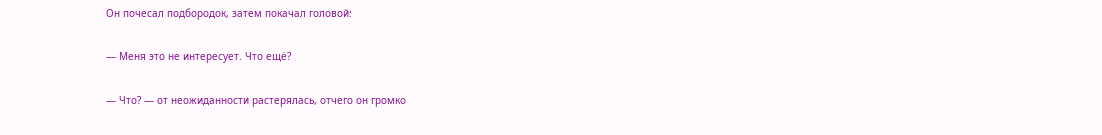Он почесал подбородок, затем покачал головой:

— Меня это не интересует. Что ещё?

— Что? — от неожиданности растерялась, отчего он громко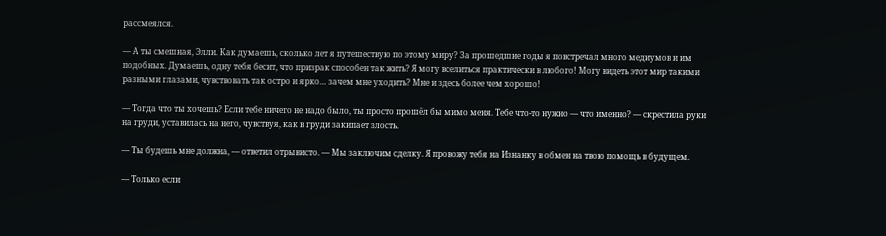рассмеялся.

— А ты смешная, Элли. Как думаешь, сколько лет я путешествую по этому миру? За прошедшие годы я повстречал много медиумов и им подобных. Думаешь, одну тебя бесит, что призрак способен так жить? Я могу вселиться практически в любого! Могу видеть этот мир такими разными глазами, чувствовать так остро и ярко… зачем мне уходить? Мне и здесь более чем хорошо!

— Тогда что ты хочешь? Если тебе ничего не надо было, ты просто прошёл бы мимо меня. Тебе что-то нужно — что именно? — скрестила руки на груди, уставилась на него, чувствуя, как в груди закипает злость.

— Ты будешь мне должна, — ответил отрывисто. — Мы заключим сделку. Я провожу тебя на Изнанку в обмен на твою помощь в будущем.

— Только если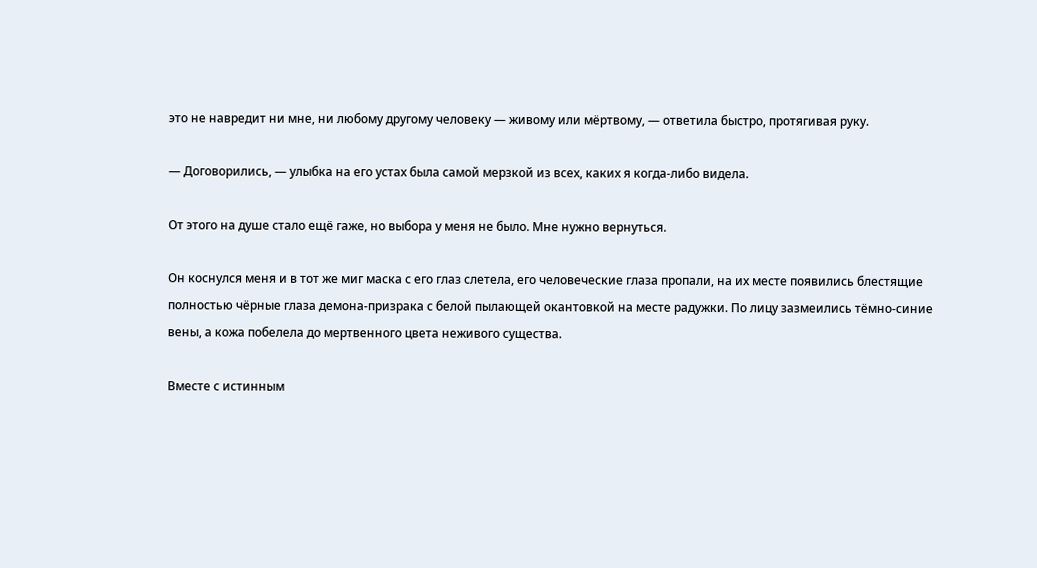это не навредит ни мне, ни любому другому человеку — живому или мёртвому, — ответила быстро, протягивая руку.

— Договорились, — улыбка на его устах была самой мерзкой из всех, каких я когда-либо видела.

От этого на душе стало ещё гаже, но выбора у меня не было. Мне нужно вернуться.

Он коснулся меня и в тот же миг маска с его глаз слетела, его человеческие глаза пропали, на их месте появились блестящие полностью чёрные глаза демона-призрака с белой пылающей окантовкой на месте радужки. По лицу зазмеились тёмно-синие вены, а кожа побелела до мертвенного цвета неживого существа.

Вместе с истинным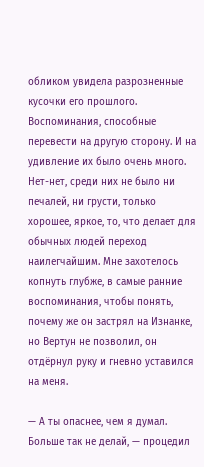обликом увидела разрозненные кусочки его прошлого. Воспоминания, способные перевести на другую сторону. И на удивление их было очень много. Нет-нет, среди них не было ни печалей, ни грусти, только хорошее, яркое, то, что делает для обычных людей переход наилегчайшим. Мне захотелось копнуть глубже, в самые ранние воспоминания, чтобы понять, почему же он застрял на Изнанке, но Вертун не позволил, он отдёрнул руку и гневно уставился на меня.

— А ты опаснее, чем я думал. Больше так не делай, — процедил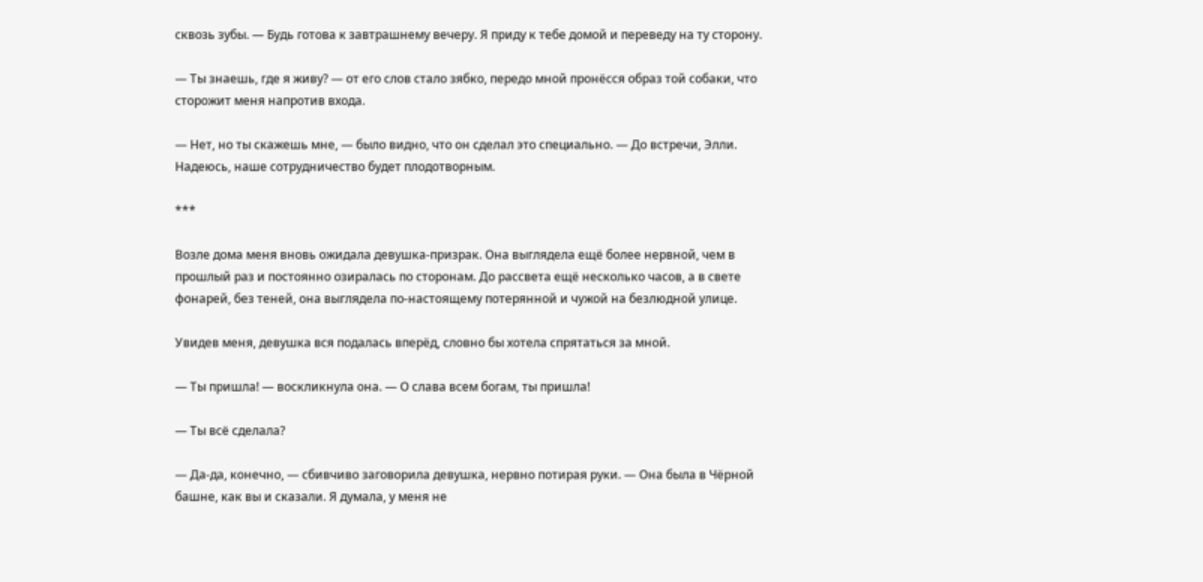сквозь зубы. — Будь готова к завтрашнему вечеру. Я приду к тебе домой и переведу на ту сторону.

— Ты знаешь, где я живу? — от его слов стало зябко, передо мной пронёсся образ той собаки, что сторожит меня напротив входа.

— Нет, но ты скажешь мне, — было видно, что он сделал это специально. — До встречи, Элли. Надеюсь, наше сотрудничество будет плодотворным.

***

Возле дома меня вновь ожидала девушка-призрак. Она выглядела ещё более нервной, чем в прошлый раз и постоянно озиралась по сторонам. До рассвета ещё несколько часов, а в свете фонарей, без теней, она выглядела по-настоящему потерянной и чужой на безлюдной улице.

Увидев меня, девушка вся подалась вперёд, словно бы хотела спрятаться за мной.

— Ты пришла! — воскликнула она. — О слава всем богам, ты пришла!

— Ты всё сделала?

— Да-да, конечно, — сбивчиво заговорила девушка, нервно потирая руки. — Она была в Чёрной башне, как вы и сказали. Я думала, у меня не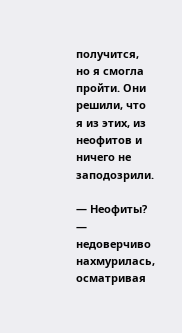получится, но я смогла пройти. Они решили, что я из этих, из неофитов и ничего не заподозрили.

— Неофиты? — недоверчиво нахмурилась, осматривая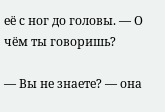её с ног до головы. — О чём ты говоришь?

— Вы не знаете? — она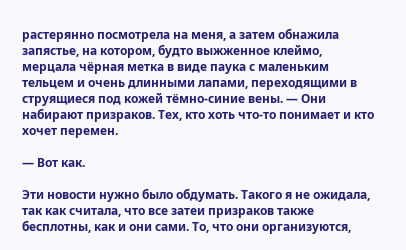растерянно посмотрела на меня, а затем обнажила запястье, на котором, будто выжженное клеймо, мерцала чёрная метка в виде паука с маленьким тельцем и очень длинными лапами, переходящими в струящиеся под кожей тёмно-синие вены. — Они набирают призраков. Тех, кто хоть что-то понимает и кто хочет перемен.

— Вот как.

Эти новости нужно было обдумать. Такого я не ожидала, так как считала, что все затеи призраков также бесплотны, как и они сами. То, что они организуются,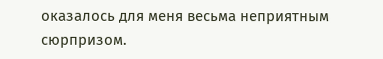оказалось для меня весьма неприятным сюрпризом.